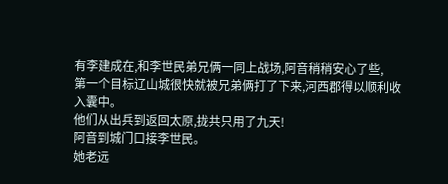有李建成在,和李世民弟兄俩一同上战场,阿音稍稍安心了些,
第一个目标辽山城很快就被兄弟俩打了下来,河西郡得以顺利收入囊中。
他们从出兵到返回太原,拢共只用了九天!
阿音到城门口接李世民。
她老远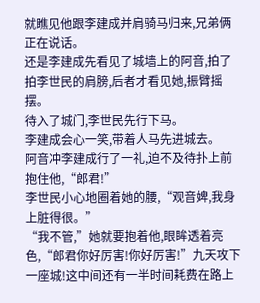就瞧见他跟李建成并肩骑马归来,兄弟俩正在说话。
还是李建成先看见了城墙上的阿音,拍了拍李世民的肩膀,后者才看见她,振臂摇摆。
待入了城门,李世民先行下马。
李建成会心一笑,带着人马先进城去。
阿音冲李建成行了一礼,迫不及待扑上前抱住他,“郎君!”
李世民小心地圈着她的腰,“观音婢,我身上脏得很。”
“我不管,”她就要抱着他,眼眸透着亮色,“郎君你好厉害!你好厉害!”九天攻下一座城!这中间还有一半时间耗费在路上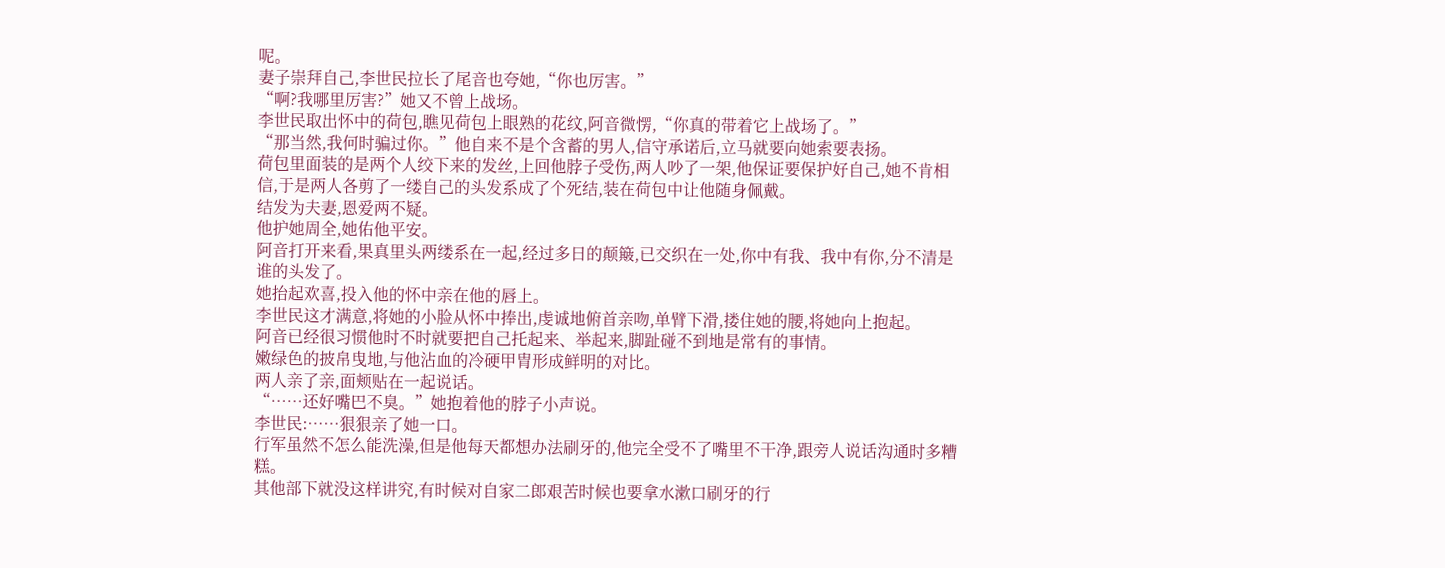呢。
妻子崇拜自己,李世民拉长了尾音也夸她,“你也厉害。”
“啊?我哪里厉害?”她又不曾上战场。
李世民取出怀中的荷包,瞧见荷包上眼熟的花纹,阿音微愣,“你真的带着它上战场了。”
“那当然,我何时骗过你。”他自来不是个含蓄的男人,信守承诺后,立马就要向她索要表扬。
荷包里面装的是两个人绞下来的发丝,上回他脖子受伤,两人吵了一架,他保证要保护好自己,她不肯相信,于是两人各剪了一缕自己的头发系成了个死结,装在荷包中让他随身佩戴。
结发为夫妻,恩爱两不疑。
他护她周全,她佑他平安。
阿音打开来看,果真里头两缕系在一起,经过多日的颠簸,已交织在一处,你中有我、我中有你,分不清是谁的头发了。
她抬起欢喜,投入他的怀中亲在他的唇上。
李世民这才满意,将她的小脸从怀中捧出,虔诚地俯首亲吻,单臂下滑,搂住她的腰,将她向上抱起。
阿音已经很习惯他时不时就要把自己托起来、举起来,脚趾碰不到地是常有的事情。
嫩绿色的披帛曳地,与他沾血的冷硬甲胄形成鲜明的对比。
两人亲了亲,面颊贴在一起说话。
“……还好嘴巴不臭。”她抱着他的脖子小声说。
李世民:……狠狠亲了她一口。
行军虽然不怎么能洗澡,但是他每天都想办法刷牙的,他完全受不了嘴里不干净,跟旁人说话沟通时多糟糕。
其他部下就没这样讲究,有时候对自家二郎艰苦时候也要拿水漱口刷牙的行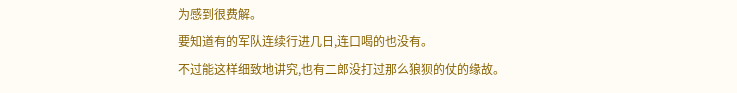为感到很费解。
要知道有的军队连续行进几日,连口喝的也没有。
不过能这样细致地讲究,也有二郎没打过那么狼狈的仗的缘故。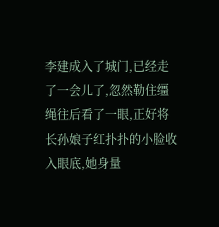李建成入了城门,已经走了一会儿了,忽然勒住缰绳往后看了一眼,正好将长孙娘子红扑扑的小脸收入眼底,她身量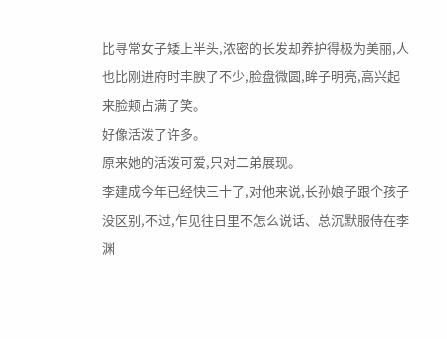比寻常女子矮上半头,浓密的长发却养护得极为美丽,人也比刚进府时丰腴了不少,脸盘微圆,眸子明亮,高兴起来脸颊占满了笑。
好像活泼了许多。
原来她的活泼可爱,只对二弟展现。
李建成今年已经快三十了,对他来说,长孙娘子跟个孩子没区别,不过,乍见往日里不怎么说话、总沉默服侍在李渊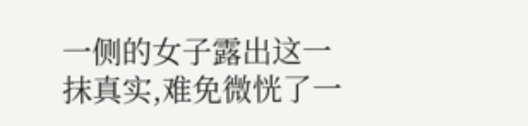一侧的女子露出这一抹真实,难免微恍了一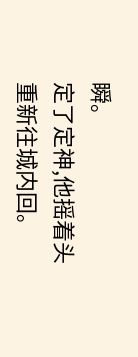瞬。
定了定神,他摇着头重新往城内回。